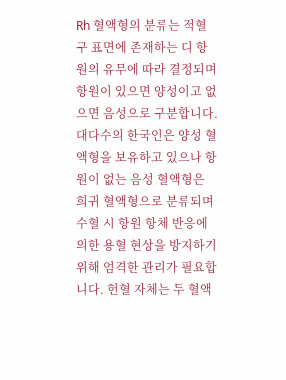Rh 혈액형의 분류는 적혈구 표면에 존재하는 디 항원의 유무에 따라 결정되며 항원이 있으면 양성이고 없으면 음성으로 구분합니다. 대다수의 한국인은 양성 혈액형을 보유하고 있으나 항원이 없는 음성 혈액형은 희귀 혈액형으로 분류되며 수혈 시 항원 항체 반응에 의한 용혈 현상을 방지하기 위해 엄격한 관리가 필요합니다. 헌혈 자체는 두 혈액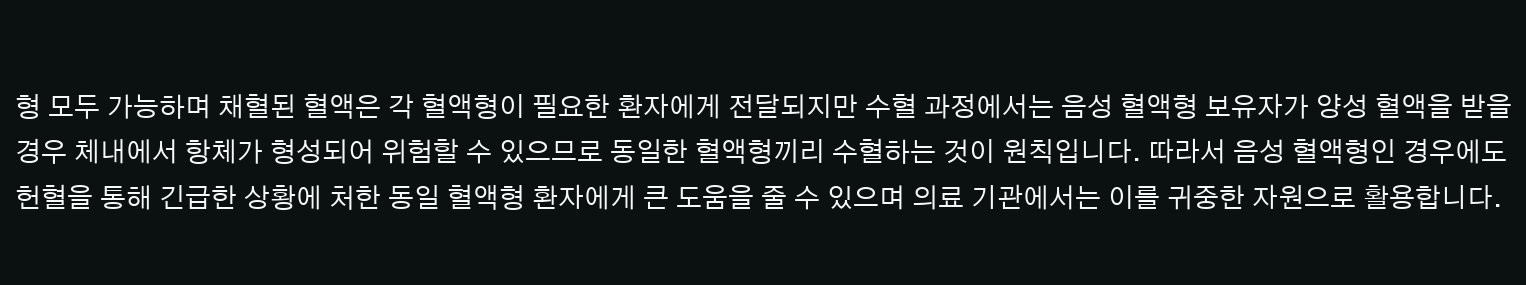형 모두 가능하며 채혈된 혈액은 각 혈액형이 필요한 환자에게 전달되지만 수혈 과정에서는 음성 혈액형 보유자가 양성 혈액을 받을 경우 체내에서 항체가 형성되어 위험할 수 있으므로 동일한 혈액형끼리 수혈하는 것이 원칙입니다. 따라서 음성 혈액형인 경우에도 헌혈을 통해 긴급한 상황에 처한 동일 혈액형 환자에게 큰 도움을 줄 수 있으며 의료 기관에서는 이를 귀중한 자원으로 활용합니다.